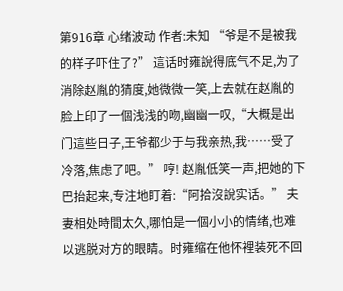第916章 心绪波动 作者:未知 “爷是不是被我的样子吓住了?” 這话时雍說得底气不足,为了消除赵胤的猜度,她微微一笑,上去就在赵胤的脸上印了一個浅浅的吻,幽幽一叹,“大概是出门這些日子,王爷都少于与我亲热,我……受了冷落,焦虑了吧。” 哼! 赵胤低笑一声,把她的下巴抬起来,专注地盯着:“阿拾沒說实话。” 夫妻相处時間太久,哪怕是一個小小的情绪,也难以逃脱对方的眼睛。时雍缩在他怀裡装死不回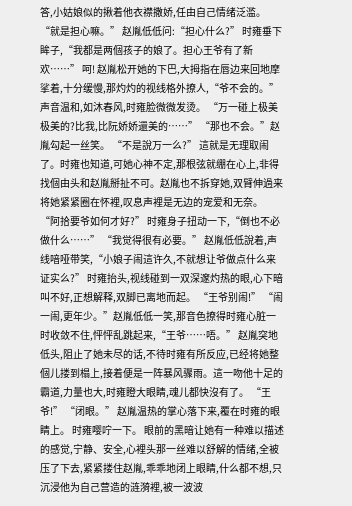答,小姑娘似的揪着他衣襟撒娇,任由自己情绪泛滥。 “就是担心嘛。” 赵胤低低问:“担心什么?” 时雍垂下眸子,“我都是两個孩子的娘了。担心王爷有了新欢……” 呵! 赵胤松开她的下巴,大拇指在唇边来回地摩挲着,十分缓慢,那灼灼的视线格外撩人,“爷不会的。” 声音温和,如沐春风,时雍脸微微发烫。 “万一碰上极美极美的?比我,比阮娇娇還美的……” “那也不会。”赵胤勾起一丝笑。 “不是說万一么?” 這就是无理取闹了。时雍也知道,可她心神不定,那根弦就绷在心上,非得找個由头和赵胤掰扯不可。赵胤也不拆穿她,双臂伸過来将她紧紧圈在怀裡,叹息声裡是无边的宠爱和无奈。 “阿拾要爷如何才好?” 时雍身子扭动一下,“倒也不必做什么……” “我觉得很有必要。” 赵胤低低說着,声线喑哑带笑,“小娘子闹這许久,不就想让爷做点什么来证实么?” 时雍抬头,视线碰到一双深邃灼热的眼,心下暗叫不好,正想解释,双脚已离地而起。 “王爷别闹!” “闹一闹,更年少。”赵胤低低一笑,那音色撩得时雍心脏一时收敛不住,怦怦乱跳起来,“王爷……唔。” 赵胤突地低头,阻止了她未尽的话,不待时雍有所反应,已经将她整個儿搂到榻上,接着便是一阵暴风骤雨。這一吻他十足的霸道,力量也大,时雍瞪大眼睛,魂儿都快沒有了。 “王爷!” “闭眼。” 赵胤温热的掌心落下来,覆在时雍的眼睛上。 时雍嘤咛一下。 眼前的黑暗让她有一种难以描述的感觉,宁静、安全,心裡头那一丝难以舒解的情绪,全被压了下去,紧紧搂住赵胤,乖乖地闭上眼睛,什么都不想,只沉浸他为自己营造的涟漪裡,被一波波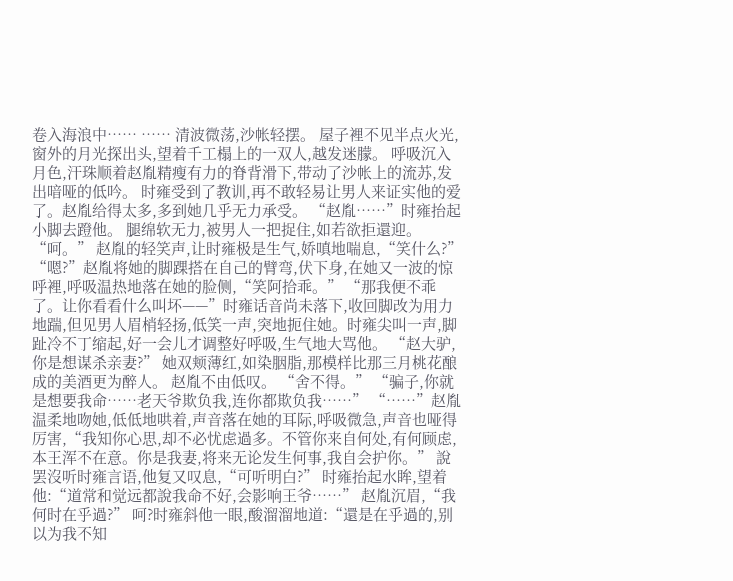卷入海浪中…… …… 清波微荡,沙帐轻摆。 屋子裡不见半点火光,窗外的月光探出头,望着千工榻上的一双人,越发迷朦。 呼吸沉入月色,汗珠顺着赵胤精瘦有力的脊背滑下,带动了沙帐上的流苏,发出喑哑的低吟。 时雍受到了教训,再不敢轻易让男人来证实他的爱了。赵胤给得太多,多到她几乎无力承受。 “赵胤……”时雍抬起小脚去蹬他。 腿绵软无力,被男人一把捉住,如若欲拒還迎。 “呵。” 赵胤的轻笑声,让时雍极是生气,娇嗔地喘息,“笑什么?” “嗯?”赵胤将她的脚踝搭在自己的臂弯,伏下身,在她又一波的惊呼裡,呼吸温热地落在她的脸侧,“笑阿拾乖。” “那我便不乖了。让你看看什么叫坏——”时雍话音尚未落下,收回脚改为用力地踹,但见男人眉梢轻扬,低笑一声,突地扼住她。时雍尖叫一声,脚趾冷不丁缩起,好一会儿才调整好呼吸,生气地大骂他。 “赵大驴,你是想谋杀亲妻?” 她双颊薄红,如染胭脂,那模样比那三月桃花酿成的美酒更为醉人。 赵胤不由低叹。 “舍不得。” “骗子,你就是想要我命……老天爷欺负我,连你都欺负我……” “……”赵胤温柔地吻她,低低地哄着,声音落在她的耳际,呼吸微急,声音也哑得厉害,“我知你心思,却不必忧虑過多。不管你来自何处,有何顾虑,本王浑不在意。你是我妻,将来无论发生何事,我自会护你。” 說罢沒听时雍言语,他复又叹息,“可听明白?” 时雍抬起水眸,望着他:“道常和觉远都說我命不好,会影响王爷……” 赵胤沉眉,“我何时在乎過?” 呵?时雍斜他一眼,酸溜溜地道:“還是在乎過的,别以为我不知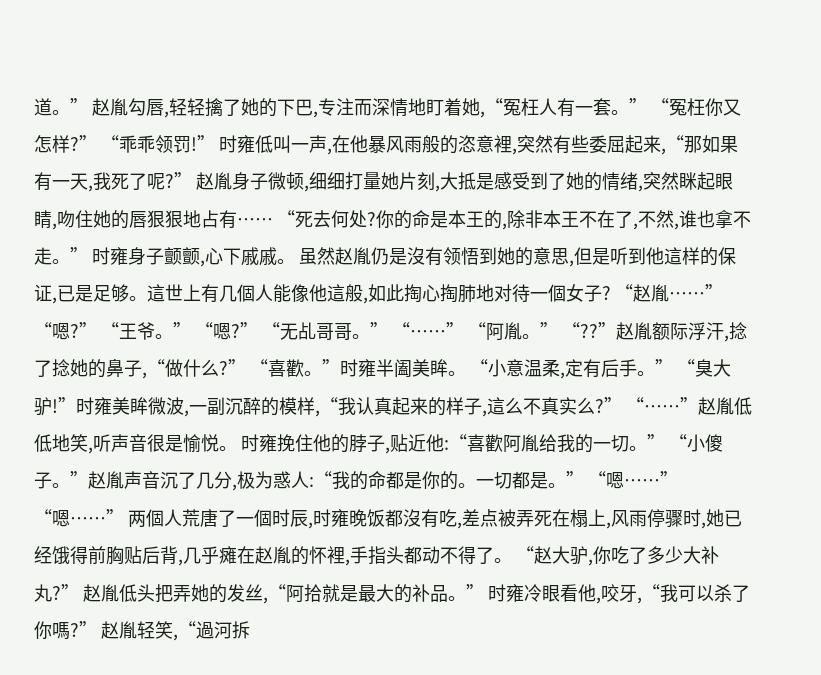道。” 赵胤勾唇,轻轻擒了她的下巴,专注而深情地盯着她,“冤枉人有一套。” “冤枉你又怎样?” “乖乖领罚!” 时雍低叫一声,在他暴风雨般的恣意裡,突然有些委屈起来,“那如果有一天,我死了呢?” 赵胤身子微顿,细细打量她片刻,大抵是感受到了她的情绪,突然眯起眼睛,吻住她的唇狠狠地占有…… “死去何处?你的命是本王的,除非本王不在了,不然,谁也拿不走。” 时雍身子颤颤,心下戚戚。 虽然赵胤仍是沒有领悟到她的意思,但是听到他這样的保证,已是足够。這世上有几個人能像他這般,如此掏心掏肺地对待一個女子? “赵胤……” “嗯?” “王爷。” “嗯?” “无乩哥哥。” “……” “阿胤。” “??”赵胤额际浮汗,捻了捻她的鼻子,“做什么?” “喜歡。”时雍半阖美眸。 “小意温柔,定有后手。” “臭大驴!”时雍美眸微波,一副沉醉的模样,“我认真起来的样子,這么不真实么?” “……”赵胤低低地笑,听声音很是愉悦。 时雍挽住他的脖子,贴近他:“喜歡阿胤给我的一切。” “小傻子。”赵胤声音沉了几分,极为惑人:“我的命都是你的。一切都是。” “嗯……” “嗯……” 两個人荒唐了一個时辰,时雍晚饭都沒有吃,差点被弄死在榻上,风雨停骤时,她已经饿得前胸贴后背,几乎瘫在赵胤的怀裡,手指头都动不得了。 “赵大驴,你吃了多少大补丸?” 赵胤低头把弄她的发丝,“阿拾就是最大的补品。” 时雍冷眼看他,咬牙,“我可以杀了你嗎?” 赵胤轻笑,“過河拆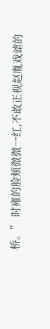桥。” 时雍的脸颊微微一红,不敢正视赵胤戏谑的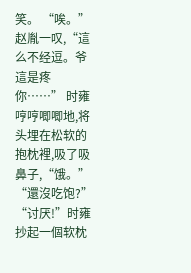笑。 “唉。”赵胤一叹,“這么不经逗。爷這是疼你……” 时雍哼哼唧唧地,将头埋在松软的抱枕裡,吸了吸鼻子,“饿。” “還沒吃饱?” “讨厌!”时雍抄起一個软枕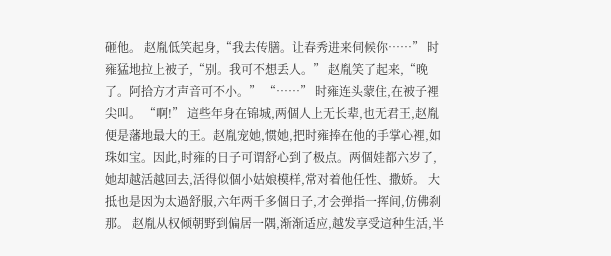砸他。 赵胤低笑起身,“我去传膳。让春秀进来伺候你……” 时雍猛地拉上被子,“别。我可不想丢人。” 赵胤笑了起来,“晚了。阿拾方才声音可不小。” “……” 时雍连头蒙住,在被子裡尖叫。 “啊!” 這些年身在锦城,两個人上无长辈,也无君王,赵胤便是藩地最大的王。赵胤宠她,惯她,把时雍捧在他的手掌心裡,如珠如宝。因此,时雍的日子可谓舒心到了极点。两個娃都六岁了,她却越活越回去,活得似個小姑娘模样,常对着他任性、撒娇。 大抵也是因为太過舒服,六年两千多個日子,才会弹指一挥间,仿佛刹那。 赵胤从权倾朝野到偏居一隅,渐渐适应,越发享受這种生活,半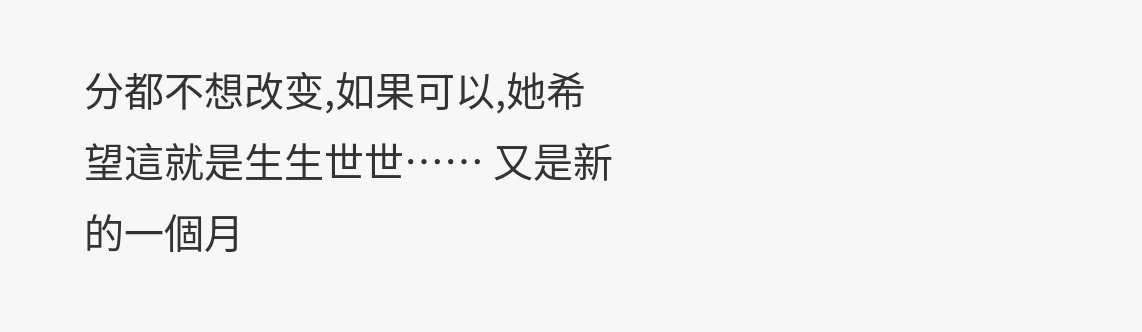分都不想改变,如果可以,她希望這就是生生世世…… 又是新的一個月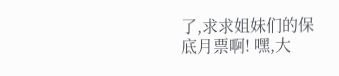了,求求姐妹们的保底月票啊! 嘿,大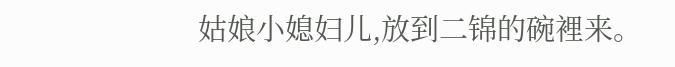姑娘小媳妇儿,放到二锦的碗裡来。